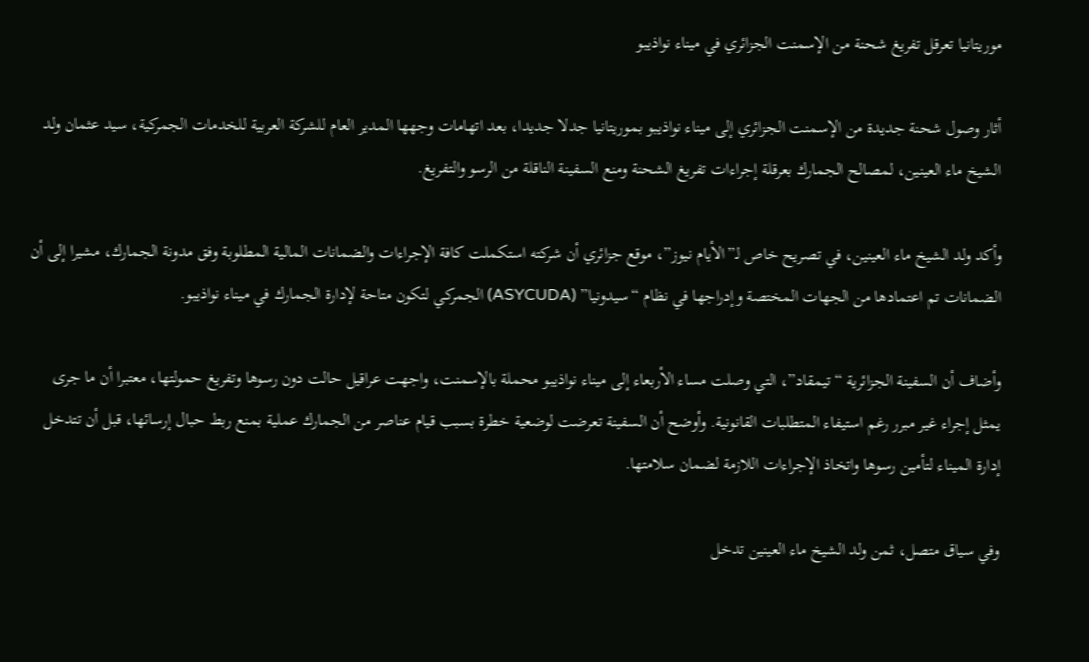موريتانيا تعرقل تفريغ شحنة من الإسمنت الجزائري في ميناء نواذيبو

أثار وصول شحنة جديدة من الإسمنت الجزائري إلى ميناء نواذيبو بموريتانيا جدلا جديدا، بعد اتهامات وجهها المدير العام للشركة العربية للخدمات الجمركية، سيد عثمان ولد الشيخ ماء العينين، لمصالح الجمارك بعرقلة إجراءات تفريغ الشحنة ومنع السفينة الناقلة من الرسو والتفريغ.

وأكد ولد الشيخ ماء العينين، في تصريح خاص لـ”الأيام نيوز”، موقع جزائري أن شركته استكملت كافة الإجراءات والضمانات المالية المطلوبة وفق مدونة الجمارك، مشيرا إلى أن الضمانات تم اعتمادها من الجهات المختصة وإدراجها في نظام “سيدونيا” (ASYCUDA) الجمركي لتكون متاحة لإدارة الجمارك في ميناء نواذيبو.

وأضاف أن السفينة الجزائرية “تيمقاد”، التي وصلت مساء الأربعاء إلى ميناء نواذيبو محملة بالإسمنت، واجهت عراقيل حالت دون رسوها وتفريغ حمولتها، معتبرا أن ما جرى يمثل إجراء غير مبرر رغم استيفاء المتطلبات القانونية. وأوضح أن السفينة تعرضت لوضعية خطرة بسبب قيام عناصر من الجمارك عملية بمنع ربط حبال إرسائها، قبل أن تتدخل إدارة الميناء لتأمين رسوها واتخاذ الإجراءات اللازمة لضمان سلامتها.

وفي سياق متصل، ثمن ولد الشيخ ماء العينين تدخل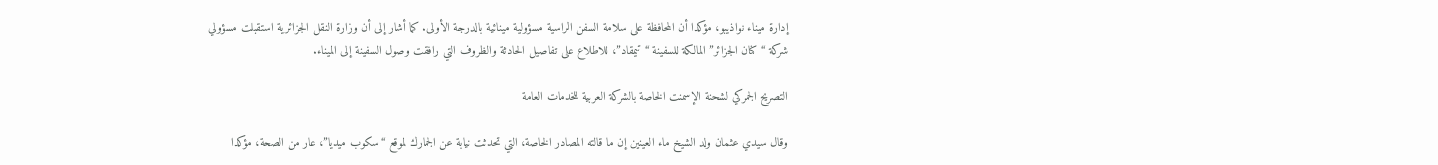إدارة ميناء نواذيبو، مؤكدا أن المحافظة على سلامة السفن الراسية مسؤولية مينائية بالدرجة الأولى. كما أشار إلى أن وزارة النقل الجزائرية استقبلت مسؤولي شركة “كنان الجزائر” المالكة للسفينة “تيمقاد”، للاطلاع على تفاصيل الحادثة والظروف التي رافقت وصول السفينة إلى الميناء.

التصريح الجمركي لشحنة الإسمنت الخاصة بالشركة العربية للخدمات العامة

وقال سيدي عثمان ولد الشيخ ماء العينين إن ما قالته المصادر الخاصة، التي تحدثت نيابة عن الجمارك لموقع “سكوب ميديا”، عار من الصحة، مؤكدا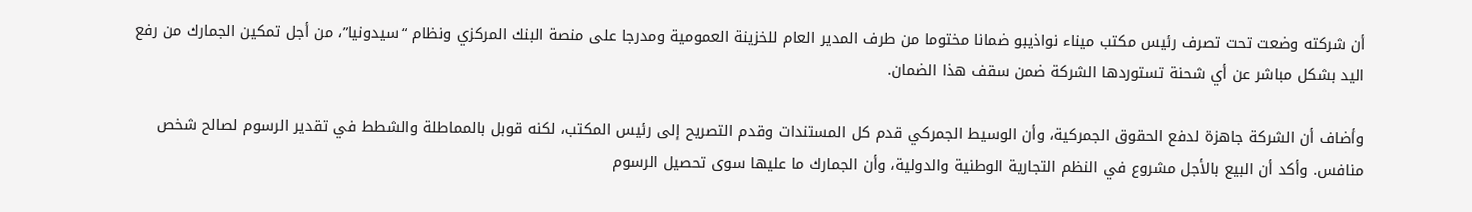أن شركته وضعت تحت تصرف رئيس مكتب ميناء نواذيبو ضمانا مختوما من طرف المدير العام للخزينة العمومية ومدرجا على منصة البنك المركزي ونظام “سيدونيا”، من أجل تمكين الجمارك من رفع اليد بشكل مباشر عن أي شحنة تستوردها الشركة ضمن سقف هذا الضمان.

وأضاف أن الشركة جاهزة لدفع الحقوق الجمركية، وأن الوسيط الجمركي قدم كل المستندات وقدم التصريح إلى رئيس المكتب، لكنه قوبل بالمماطلة والشطط في تقدير الرسوم لصالح شخص منافس. وأكد أن البيع بالأجل مشروع في النظم التجارية الوطنية والدولية، وأن الجمارك ما عليها سوى تحصيل الرسوم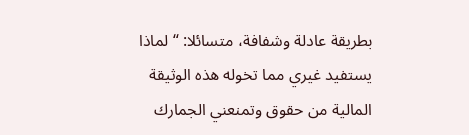بطريقة عادلة وشفافة، متسائلا: “لماذا يستفيد غيري مما تخوله هذه الوثيقة المالية من حقوق وتمنعني الجمارك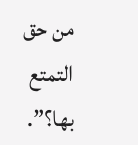من حق التمتع بها؟”.